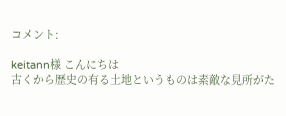コメント:

keitann様 こんにちは
古くから歴史の有る土地というものは素敵な見所がた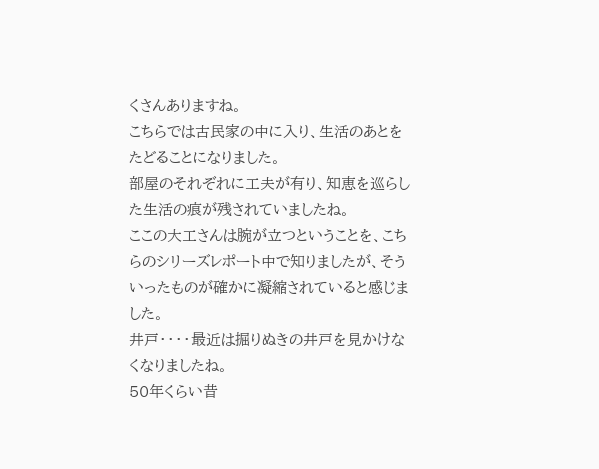くさんありますね。
こちらでは古民家の中に入り、生活のあとをたどることになりました。
部屋のそれぞれに工夫が有り、知恵を巡らした生活の痕が残されていましたね。
ここの大工さんは腕が立つということを、こちらのシリーズレポート中で知りましたが、そういったものが確かに凝縮されていると感じました。
井戸・・・・最近は掘りぬきの井戸を見かけなくなりましたね。
50年くらい昔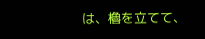は、櫓を立てて、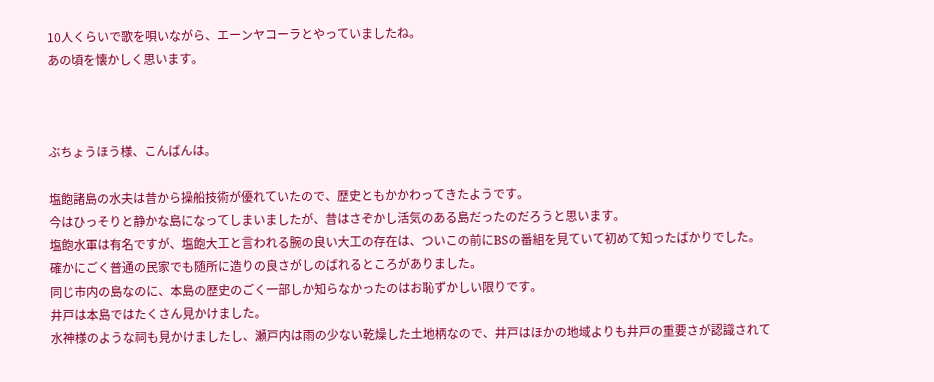10人くらいで歌を唄いながら、エーンヤコーラとやっていましたね。
あの頃を懐かしく思います。



ぶちょうほう様、こんばんは。

塩飽諸島の水夫は昔から操船技術が優れていたので、歴史ともかかわってきたようです。
今はひっそりと静かな島になってしまいましたが、昔はさぞかし活気のある島だったのだろうと思います。
塩飽水軍は有名ですが、塩飽大工と言われる腕の良い大工の存在は、ついこの前にBSの番組を見ていて初めて知ったばかりでした。
確かにごく普通の民家でも随所に造りの良さがしのばれるところがありました。
同じ市内の島なのに、本島の歴史のごく一部しか知らなかったのはお恥ずかしい限りです。
井戸は本島ではたくさん見かけました。
水神様のような祠も見かけましたし、瀬戸内は雨の少ない乾燥した土地柄なので、井戸はほかの地域よりも井戸の重要さが認識されて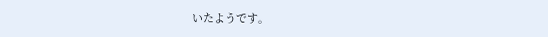いたようです。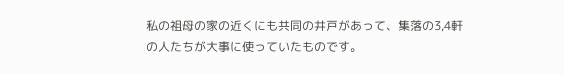私の祖母の家の近くにも共同の井戸があって、集落の3,4軒の人たちが大事に使っていたものです。